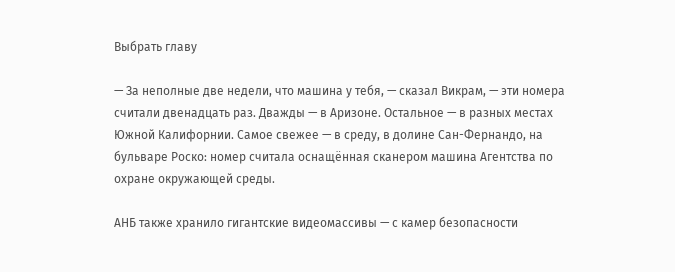Выбрать главу

— За неполные две недели, что машина у тебя, — сказал Викрам, — эти номера считали двенадцать раз. Дважды — в Аризоне. Остальное — в разных местах Южной Калифорнии. Самое свежее — в среду, в долине Сан-Фернандо, на бульваре Роско: номер считала оснащённая сканером машина Агентства по охране окружающей среды.

АНБ также хранило гигантские видеомассивы — с камер безопасности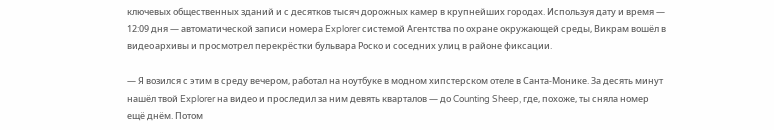ключевых общественных зданий и с десятков тысяч дорожных камер в крупнейших городах. Используя дату и время — 12:09 дня — автоматической записи номера Explorer системой Агентства по охране окружающей среды, Викрам вошёл в видеoархивы и просмотрел перекрёстки бульвара Роско и соседних улиц в районе фиксации.

— Я возился с этим в среду вечером, работал на ноутбуке в модном хипстерском отеле в Санта-Монике. За десять минут нашёл твой Explorer на видео и проследил за ним девять кварталов — до Counting Sheep, где, похоже, ты сняла номер ещё днём. Потом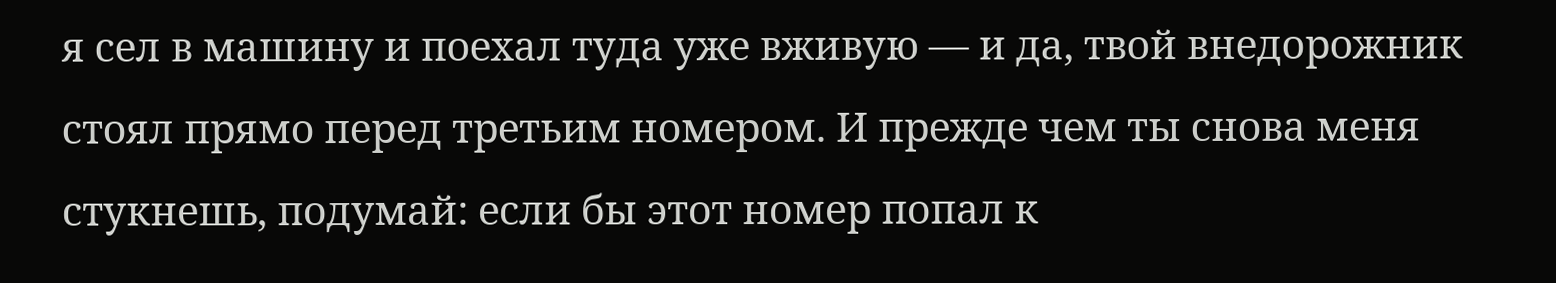я сел в машину и поехал туда уже вживую — и да, твой внедорожник стоял прямо перед третьим номером. И прежде чем ты снова меня стукнешь, подумай: если бы этот номер попал к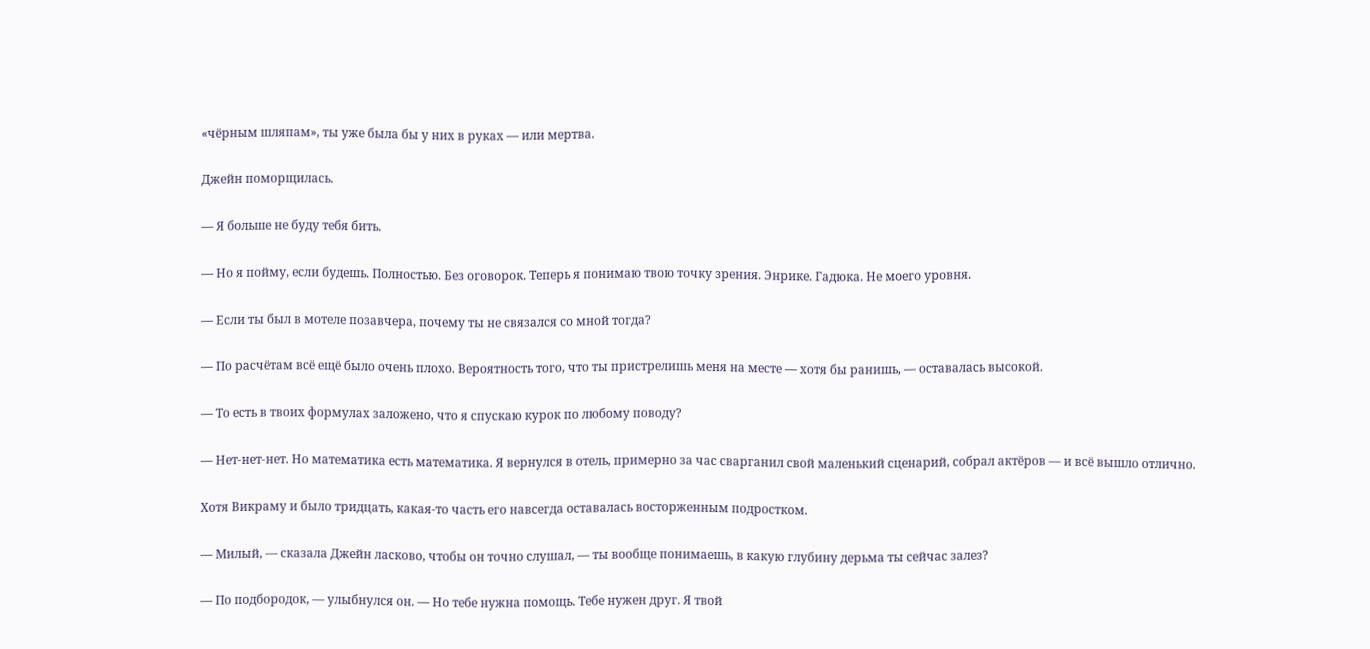«чёрным шляпам», ты уже была бы у них в руках — или мертва.

Джейн поморщилась.

— Я больше не буду тебя бить.

— Но я пойму, если будешь. Полностью. Без оговорок. Теперь я понимаю твою точку зрения. Энрике. Гадюка. Не моего уровня.

— Если ты был в мотеле позавчера, почему ты не связался со мной тогда?

— По расчётам всё ещё было очень плохо. Вероятность того, что ты пристрелишь меня на месте — хотя бы ранишь, — оставалась высокой.

— То есть в твоих формулах заложено, что я спускаю курок по любому поводу?

— Нет-нет-нет. Но математика есть математика. Я вернулся в отель, примерно за час сварганил свой маленький сценарий, собрал актёров — и всё вышло отлично.

Хотя Викраму и было тридцать, какая-то часть его навсегда оставалась восторженным подростком.

— Милый, — сказала Джейн ласково, чтобы он точно слушал, — ты вообще понимаешь, в какую глубину дерьма ты сейчас залез?

— По подбородок, — улыбнулся он. — Но тебе нужна помощь. Тебе нужен друг. Я твой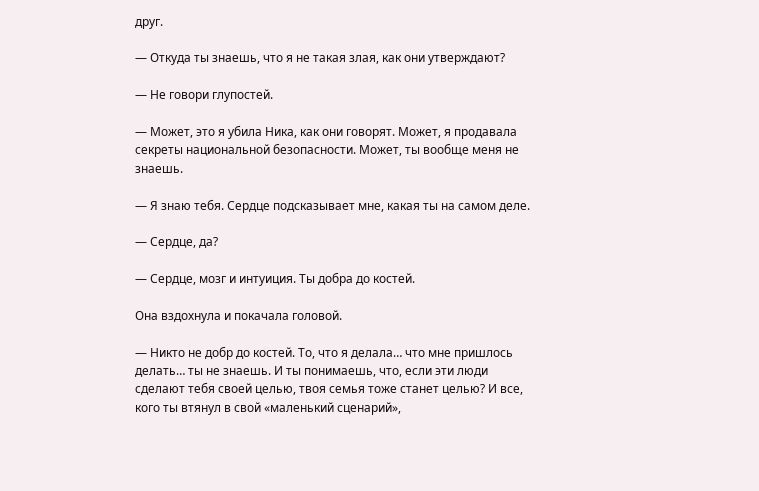друг.

— Откуда ты знаешь, что я не такая злая, как они утверждают?

— Не говори глупостей.

— Может, это я убила Ника, как они говорят. Может, я продавала секреты национальной безопасности. Может, ты вообще меня не знаешь.

— Я знаю тебя. Сердце подсказывает мне, какая ты на самом деле.

— Сердце, да?

— Сердце, мозг и интуиция. Ты добра до костей.

Она вздохнула и покачала головой.

— Никто не добр до костей. То, что я делала… что мне пришлось делать… ты не знаешь. И ты понимаешь, что, если эти люди сделают тебя своей целью, твоя семья тоже станет целью? И все, кого ты втянул в свой «маленький сценарий»,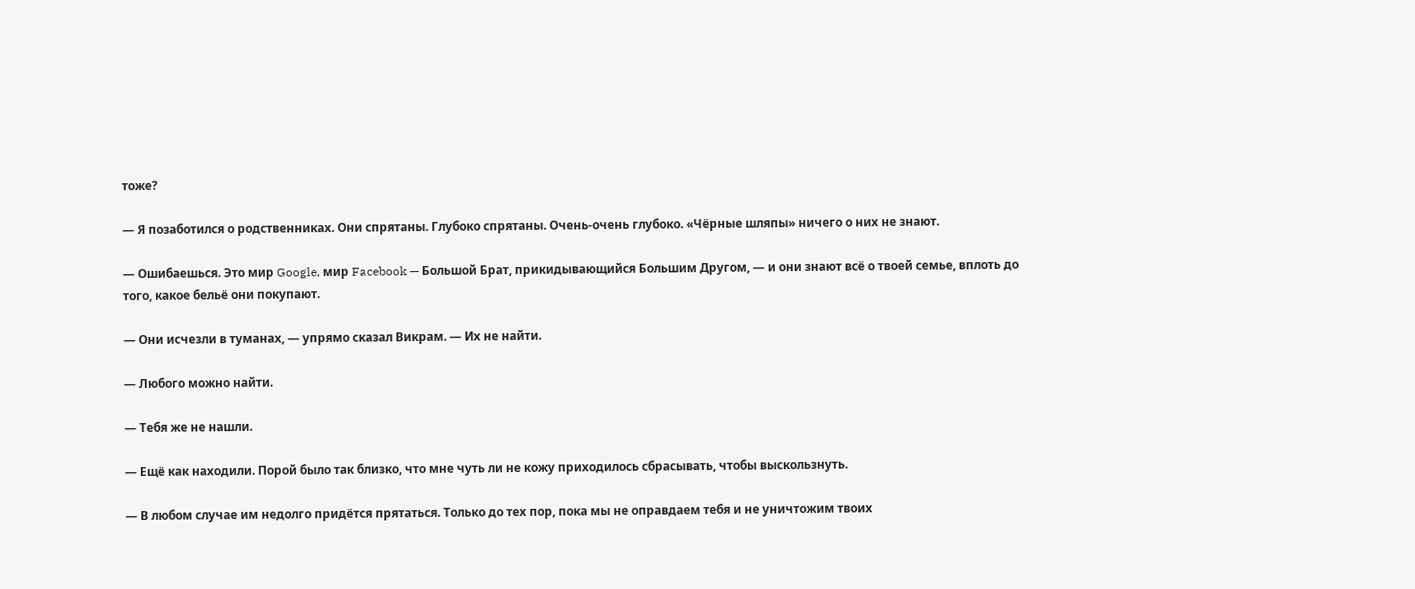тоже?

— Я позаботился о родственниках. Они спрятаны. Глубоко спрятаны. Очень-очень глубоко. «Чёрные шляпы» ничего о них не знают.

— Ошибаешься. Это мир Google, мир Facebook — Большой Брат, прикидывающийся Большим Другом, — и они знают всё о твоей семье, вплоть до того, какое бельё они покупают.

— Они исчезли в туманах, — упрямо сказал Викрам. — Их не найти.

— Любого можно найти.

— Тебя же не нашли.

— Ещё как находили. Порой было так близко, что мне чуть ли не кожу приходилось сбрасывать, чтобы выскользнуть.

— В любом случае им недолго придётся прятаться. Только до тех пор, пока мы не оправдаем тебя и не уничтожим твоих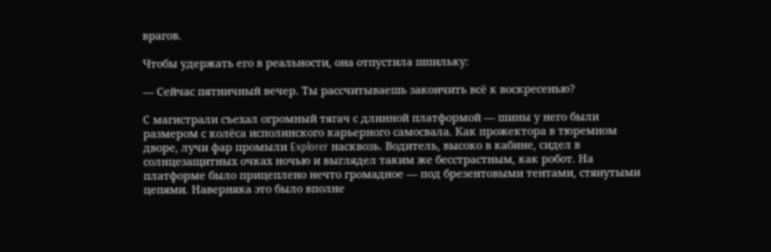врагов.

Чтобы удержать его в реальности, она отпустила шпильку:

— Сейчас пятничный вечер. Ты рассчитываешь закончить всё к воскресенью?

С магистрали съехал огромный тягач с длинной платформой — шины у него были размером с колёса исполинского карьерного самосвала. Как прожектора в тюремном дворе, лучи фар промыли Explorer насквозь. Водитель, высоко в кабине, сидел в солнцезащитных очках ночью и выглядел таким же бесстрастным, как робот. На платформе было прицеплено нечто громадное — под брезентовыми тентами, стянутыми цепями. Наверняка это было вполне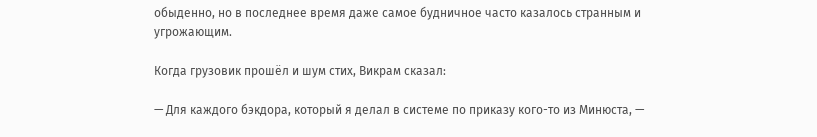обыденно, но в последнее время даже самое будничное часто казалось странным и угрожающим.

Когда грузовик прошёл и шум стих, Викрам сказал:

— Для каждого бэкдора, который я делал в системе по приказу кого-то из Минюста, —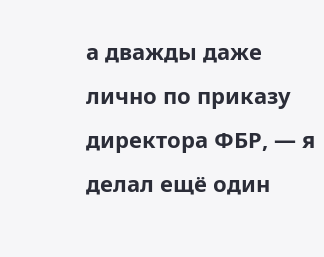а дважды даже лично по приказу директора ФБР, — я делал ещё один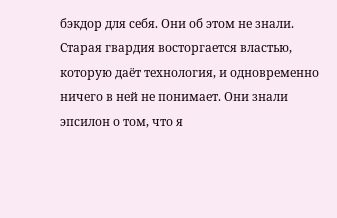бэкдор для себя. Они об этом не знали. Старая гвардия восторгается властью, которую даёт технология, и одновременно ничего в ней не понимает. Они знали эпсилон о том, что я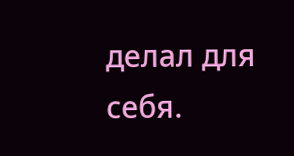делал для себя.